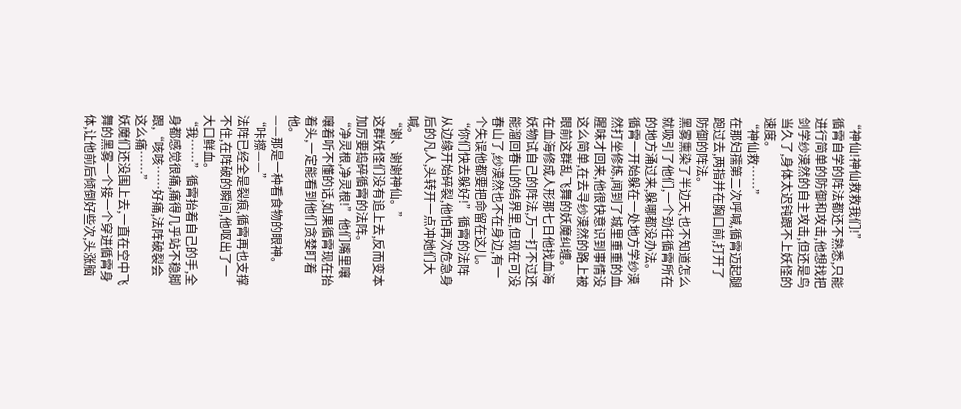“神仙!神仙救救我们!”
循霄自学的阵法都还不熟悉,只能进行简单的防御和攻击,他想找把剑学纱漠然的自主攻击,但还是鸟当久了,身体太迟钝跟不上妖怪的速度。
“神仙救……”
在那妇孺第二次呼喊,循霄迈起腿跑过去,两指并在胸口前,打开了防御的阵法。
黑雾熏染了半边天,也不知道怎么就吸引了他们,一个劲往循霄所在的地方涌过来,躲哪都没办法。
循霄一开始躲在一处地方学纱漠然打坐修炼,闻到了城里重重的血腥味才回来,他很快意识到事情没这么简单,在去寻纱漠然的路上被眼前这群乱飞舞的妖魔纠缠。
在血海修成人形那七日他找血海妖物试自己的阵法,万一打不过还能溜回春山的结界里,但现在可没春山了,纱漠然也不在身边,有一个失误他都要把命留在这儿。
“你们快去躲好!”循霄的法阵从边缘开始碎裂,他怕再次危急身后的凡人,头转开一点冲她们大喊。
“谢、谢谢神仙。”
这群妖怪们没有追上去,反而变本加厉要捣碎循霄的法阵。
“净灵根,净灵根!”他们嘴里嚷嚷着听不懂的话,如果循霄现在抬着头,一定能看到他们贪婪盯着他。
——那是一种看食物的眼神。
“咔擦——”
法阵已经全是裂痕,循霄再也支撑不住,在阵破的瞬间,他呕出了一大口鲜血。
“我……”循霄抬着自己的手,全身都感觉很痛,痛得几乎站不稳脚跟,“咳咳……好痛,法阵破裂会这么痛……”
妖魔们还没围上去,一直在空中飞舞的黑雾一个接一个穿进循霄身体,让他前后倾倒好些次,头涨脑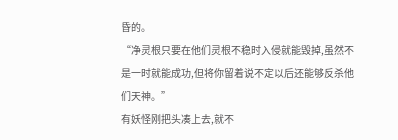昏的。
“净灵根只要在他们灵根不稳时入侵就能毁掉,虽然不是一时就能成功,但将你留着说不定以后还能够反杀他们天神。”
有妖怪刚把头凑上去,就不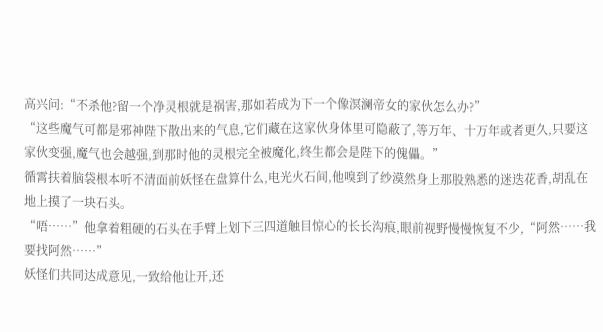高兴问:“不杀他?留一个净灵根就是祸害,那如若成为下一个像溟澜帝女的家伙怎么办?”
“这些魔气可都是邪神陛下散出来的气息,它们藏在这家伙身体里可隐蔽了,等万年、十万年或者更久,只要这家伙变强,魔气也会越强,到那时他的灵根完全被魔化,终生都会是陛下的傀儡。”
循霄扶着脑袋根本听不清面前妖怪在盘算什么,电光火石间,他嗅到了纱漠然身上那股熟悉的迷迭花香,胡乱在地上摸了一块石头。
“唔……”他拿着粗硬的石头在手臂上划下三四道触目惊心的长长沟痕,眼前视野慢慢恢复不少,“阿然……我要找阿然……”
妖怪们共同达成意见,一致给他让开,还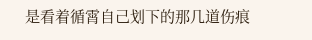是看着循霄自己划下的那几道伤痕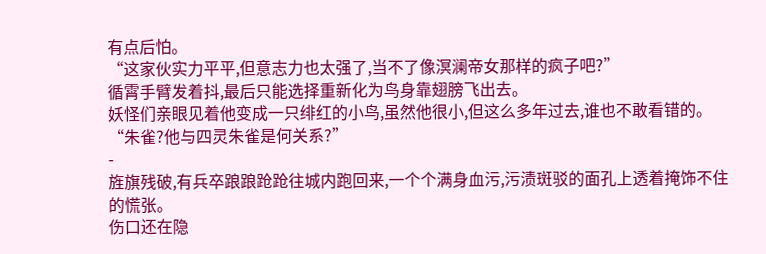有点后怕。
“这家伙实力平平,但意志力也太强了,当不了像溟澜帝女那样的疯子吧?”
循霄手臂发着抖,最后只能选择重新化为鸟身靠翅膀飞出去。
妖怪们亲眼见着他变成一只绯红的小鸟,虽然他很小,但这么多年过去,谁也不敢看错的。
“朱雀?他与四灵朱雀是何关系?”
-
旌旗残破,有兵卒踉踉跄跄往城内跑回来,一个个满身血污,污渍斑驳的面孔上透着掩饰不住的慌张。
伤口还在隐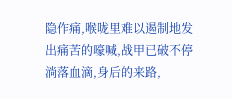隐作痛,喉咙里难以遏制地发出痛苦的嚎喊,战甲已破不停淌落血滴,身后的来路,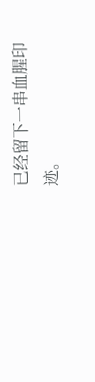已经留下一串血腥印迹。